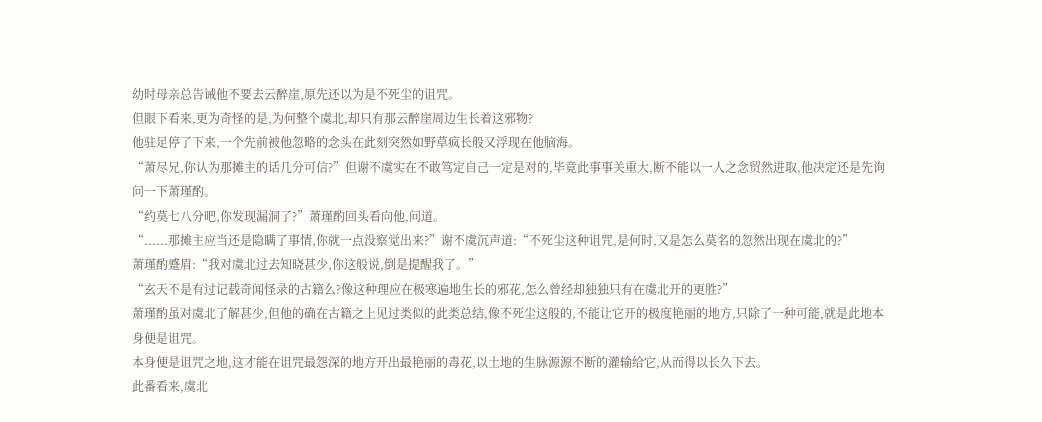幼时母亲总告诫他不要去云醉崖,原先还以为是不死尘的诅咒。
但眼下看来,更为奇怪的是,为何整个虞北,却只有那云醉崖周边生长着这邪物?
他驻足停了下来,一个先前被他忽略的念头在此刻突然如野草疯长般又浮现在他脑海。
“萧尽兄,你认为那摊主的话几分可信?”但谢不虞实在不敢笃定自己一定是对的,毕竟此事事关重大,断不能以一人之念贸然进取,他决定还是先询问一下萧瑾酌。
“约莫七八分吧,你发现漏洞了?”萧瑾酌回头看向他,问道。
“......那摊主应当还是隐瞒了事情,你就一点没察觉出来?”谢不虞沉声道:“不死尘这种诅咒,是何时,又是怎么莫名的忽然出现在虞北的?”
萧瑾酌蹙眉:“我对虞北过去知晓甚少,你这般说,倒是提醒我了。”
“玄天不是有过记载奇闻怪录的古籍么?像这种理应在极寒遍地生长的邪花,怎么曾经却独独只有在虞北开的更胜?”
萧瑾酌虽对虞北了解甚少,但他的确在古籍之上见过类似的此类总结,像不死尘这般的,不能让它开的极度艳丽的地方,只除了一种可能,就是此地本身便是诅咒。
本身便是诅咒之地,这才能在诅咒最怨深的地方开出最艳丽的毒花,以土地的生脉源源不断的灌输给它,从而得以长久下去。
此番看来,虞北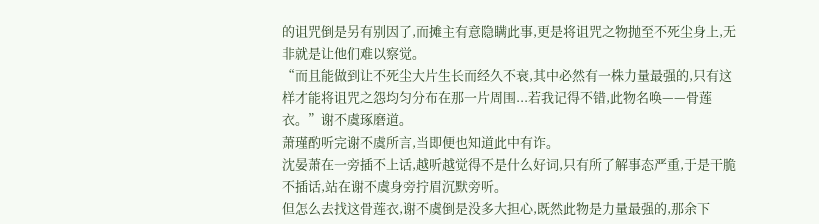的诅咒倒是另有别因了,而摊主有意隐瞒此事,更是将诅咒之物抛至不死尘身上,无非就是让他们难以察觉。
“而且能做到让不死尘大片生长而经久不衰,其中必然有一株力量最强的,只有这样才能将诅咒之怨均匀分布在那一片周围...若我记得不错,此物名唤——骨莲衣。”谢不虞琢磨道。
萧瑾酌听完谢不虞所言,当即便也知道此中有诈。
沈晏萧在一旁插不上话,越听越觉得不是什么好词,只有所了解事态严重,于是干脆不插话,站在谢不虞身旁拧眉沉默旁听。
但怎么去找这骨莲衣,谢不虞倒是没多大担心,既然此物是力量最强的,那余下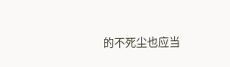的不死尘也应当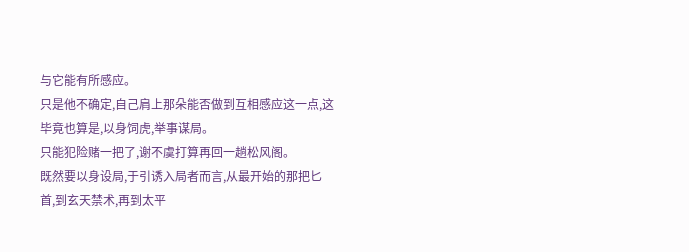与它能有所感应。
只是他不确定,自己肩上那朵能否做到互相感应这一点,这毕竟也算是,以身饲虎,举事谋局。
只能犯险赌一把了,谢不虞打算再回一趟松风阁。
既然要以身设局,于引诱入局者而言,从最开始的那把匕首,到玄天禁术,再到太平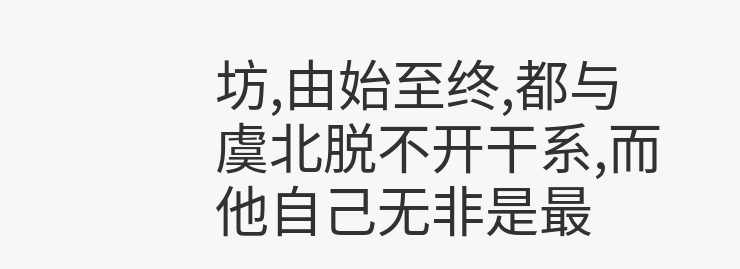坊,由始至终,都与虞北脱不开干系,而他自己无非是最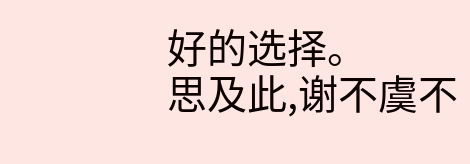好的选择。
思及此,谢不虞不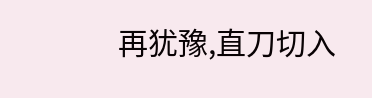再犹豫,直刀切入